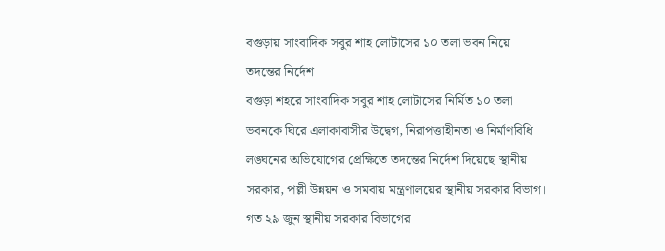বগুড়ায় সাংবাদিক সবুর শাহ লোটাসের ১০ তলা ভবন নিয়ে তদন্তের নির্দেশ
বগুড়া শহরে সাংবাদিক সবুর শাহ লোটাসের নির্মিত ১০ তলা ভবনকে ঘিরে এলাকাবাসীর উদ্বেগ, নিরাপত্তাহীনতা ও নির্মাণবিধি লঙ্ঘনের অভিযোগের প্রেক্ষিতে তদন্তের নির্দেশ দিয়েছে স্থানীয় সরকার, পল্লী উন্নয়ন ও সমবায় মন্ত্রণালয়ের স্থানীয় সরকার বিভাগ।
গত ২৯ জুন স্থানীয় সরকার বিভাগের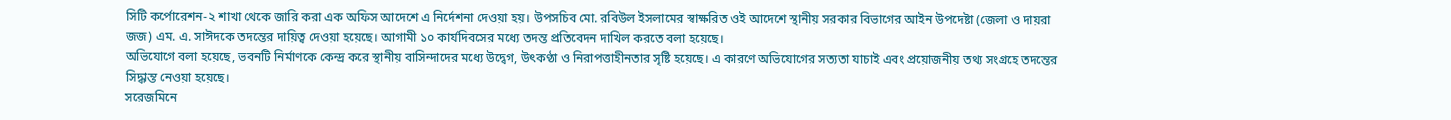সিটি কর্পোরেশন-২ শাখা থেকে জারি করা এক অফিস আদেশে এ নির্দেশনা দেওয়া হয়। উপসচিব মো. রবিউল ইসলামের স্বাক্ষরিত ওই আদেশে স্থানীয় সরকার বিভাগের আইন উপদেষ্টা (জেলা ও দায়রা জজ) এম. এ. সাঈদকে তদন্তের দায়িত্ব দেওয়া হয়েছে। আগামী ১০ কার্যদিবসের মধ্যে তদন্ত প্রতিবেদন দাখিল করতে বলা হয়েছে।
অভিযোগে বলা হয়েছে, ভবনটি নির্মাণকে কেন্দ্র করে স্থানীয় বাসিন্দাদের মধ্যে উদ্বেগ, উৎকণ্ঠা ও নিরাপত্তাহীনতার সৃষ্টি হয়েছে। এ কারণে অভিযোগের সত্যতা যাচাই এবং প্রয়োজনীয় তথ্য সংগ্রহে তদন্তের সিদ্ধান্ত নেওয়া হয়েছে।
সরেজমিনে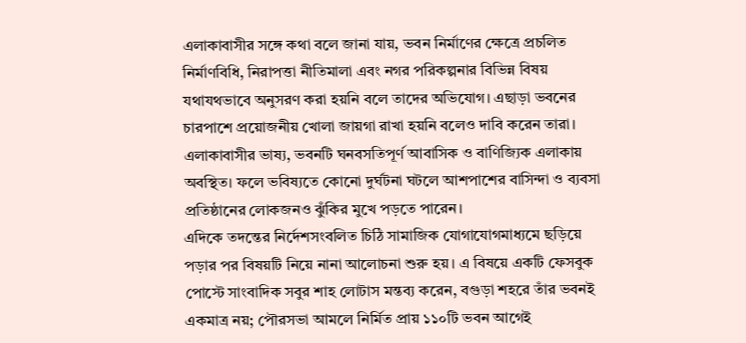এলাকাবাসীর সঙ্গে কথা বলে জানা যায়, ভবন নির্মাণের ক্ষেত্রে প্রচলিত নির্মাণবিধি, নিরাপত্তা নীতিমালা এবং নগর পরিকল্পনার বিভিন্ন বিষয় যথাযথভাবে অনুসরণ করা হয়নি বলে তাদের অভিযোগ। এছাড়া ভবনের চারপাশে প্রয়োজনীয় খোলা জায়গা রাখা হয়নি বলেও দাবি করেন তারা।
এলাকাবাসীর ভাষ্য, ভবনটি ঘনবসতিপূর্ণ আবাসিক ও বাণিজ্যিক এলাকায় অবস্থিত। ফলে ভবিষ্যতে কোনো দুর্ঘটনা ঘটলে আশপাশের বাসিন্দা ও ব্যবসা প্রতিষ্ঠানের লোকজনও ঝুঁকির মুখে পড়তে পারেন।
এদিকে তদন্তের নির্দেশসংবলিত চিঠি সামাজিক যোগাযোগমাধ্যমে ছড়িয়ে পড়ার পর বিষয়টি নিয়ে নানা আলোচনা শুরু হয়। এ বিষয়ে একটি ফেসবুক পোস্টে সাংবাদিক সবুর শাহ লোটাস মন্তব্য করেন, বগুড়া শহরে তাঁর ভবনই একমাত্র নয়; পৌরসভা আমলে নির্মিত প্রায় ১১০টি ভবন আগেই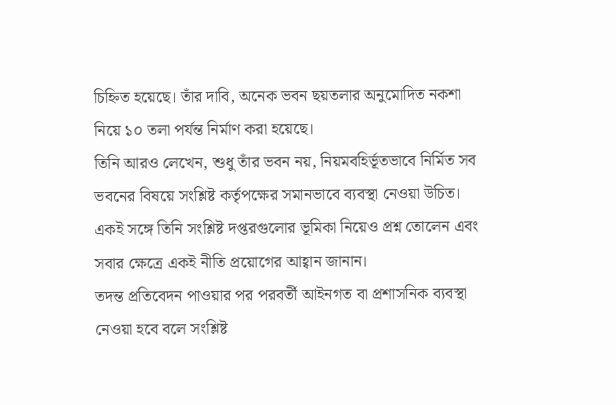চিহ্নিত হয়েছে। তাঁর দাবি, অনেক ভবন ছয়তলার অনুমোদিত নকশা নিয়ে ১০ তলা পর্যন্ত নির্মাণ করা হয়েছে।
তিনি আরও লেখেন, শুধু তাঁর ভবন নয়, নিয়মবহির্ভূতভাবে নির্মিত সব ভবনের বিষয়ে সংশ্লিষ্ট কর্তৃপক্ষের সমানভাবে ব্যবস্থা নেওয়া উচিত। একই সঙ্গে তিনি সংশ্লিষ্ট দপ্তরগুলোর ভূমিকা নিয়েও প্রশ্ন তোলেন এবং সবার ক্ষেত্রে একই নীতি প্রয়োগের আহ্বান জানান।
তদন্ত প্রতিবেদন পাওয়ার পর পরবর্তী আইনগত বা প্রশাসনিক ব্যবস্থা নেওয়া হবে বলে সংশ্লিষ্ট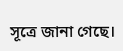সূত্রে জানা গেছে।